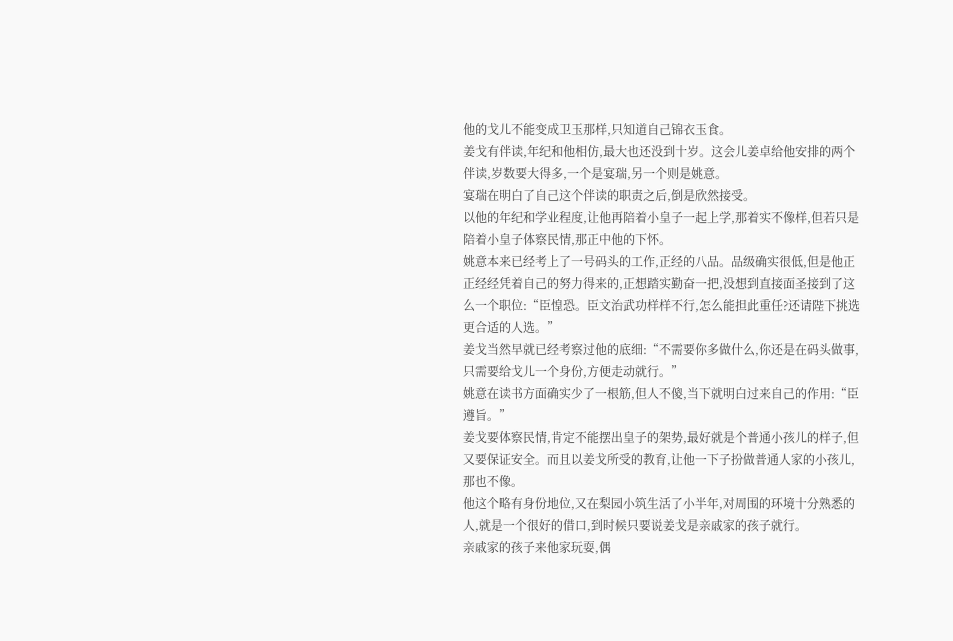他的戈儿不能变成卫玉那样,只知道自己锦衣玉食。
姜戈有伴读,年纪和他相仿,最大也还没到十岁。这会儿姜卓给他安排的两个伴读,岁数要大得多,一个是宴瑞,另一个则是姚意。
宴瑞在明白了自己这个伴读的职责之后,倒是欣然接受。
以他的年纪和学业程度,让他再陪着小皇子一起上学,那着实不像样,但若只是陪着小皇子体察民情,那正中他的下怀。
姚意本来已经考上了一号码头的工作,正经的八品。品级确实很低,但是他正正经经凭着自己的努力得来的,正想踏实勤奋一把,没想到直接面圣接到了这么一个职位:“臣惶恐。臣文治武功样样不行,怎么能担此重任?还请陛下挑选更合适的人选。”
姜戈当然早就已经考察过他的底细:“不需要你多做什么,你还是在码头做事,只需要给戈儿一个身份,方便走动就行。”
姚意在读书方面确实少了一根筋,但人不傻,当下就明白过来自己的作用:“臣遵旨。”
姜戈要体察民情,肯定不能摆出皇子的架势,最好就是个普通小孩儿的样子,但又要保证安全。而且以姜戈所受的教育,让他一下子扮做普通人家的小孩儿,那也不像。
他这个略有身份地位,又在梨园小筑生活了小半年,对周围的环境十分熟悉的人,就是一个很好的借口,到时候只要说姜戈是亲戚家的孩子就行。
亲戚家的孩子来他家玩耍,偶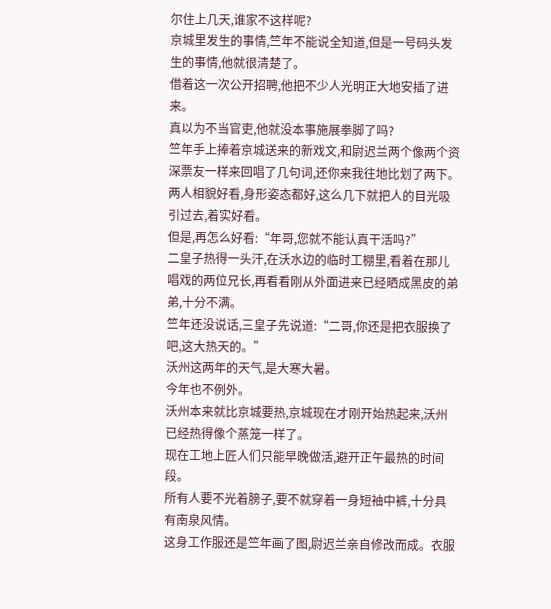尔住上几天,谁家不这样呢?
京城里发生的事情,竺年不能说全知道,但是一号码头发生的事情,他就很清楚了。
借着这一次公开招聘,他把不少人光明正大地安插了进来。
真以为不当官吏,他就没本事施展拳脚了吗?
竺年手上捧着京城送来的新戏文,和尉迟兰两个像两个资深票友一样来回唱了几句词,还你来我往地比划了两下。
两人相貌好看,身形姿态都好,这么几下就把人的目光吸引过去,着实好看。
但是,再怎么好看:“年哥,您就不能认真干活吗?”
二皇子热得一头汗,在沃水边的临时工棚里,看着在那儿唱戏的两位兄长,再看看刚从外面进来已经晒成黑皮的弟弟,十分不满。
竺年还没说话,三皇子先说道:“二哥,你还是把衣服换了吧,这大热天的。”
沃州这两年的天气,是大寒大暑。
今年也不例外。
沃州本来就比京城要热,京城现在才刚开始热起来,沃州已经热得像个蒸笼一样了。
现在工地上匠人们只能早晚做活,避开正午最热的时间段。
所有人要不光着膀子,要不就穿着一身短袖中裤,十分具有南泉风情。
这身工作服还是竺年画了图,尉迟兰亲自修改而成。衣服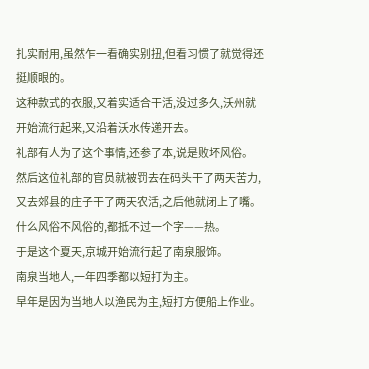扎实耐用,虽然乍一看确实别扭,但看习惯了就觉得还挺顺眼的。
这种款式的衣服,又着实适合干活,没过多久,沃州就开始流行起来,又沿着沃水传递开去。
礼部有人为了这个事情,还参了本,说是败坏风俗。
然后这位礼部的官员就被罚去在码头干了两天苦力,又去郊县的庄子干了两天农活,之后他就闭上了嘴。
什么风俗不风俗的,都抵不过一个字——热。
于是这个夏天,京城开始流行起了南泉服饰。
南泉当地人,一年四季都以短打为主。
早年是因为当地人以渔民为主,短打方便船上作业。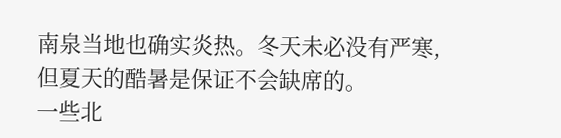南泉当地也确实炎热。冬天未必没有严寒,但夏天的酷暑是保证不会缺席的。
一些北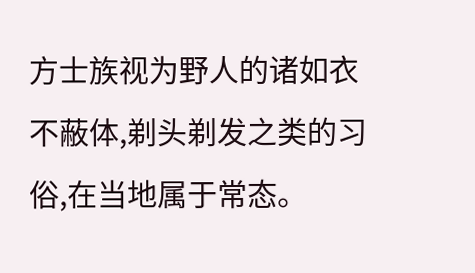方士族视为野人的诸如衣不蔽体,剃头剃发之类的习俗,在当地属于常态。